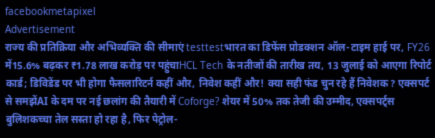facebookmetapixel
Advertisement
राज्य की प्रतिक्रिया और अभिव्यक्ति की सीमाएं testtestभारत का डिफेंस प्रोडक्शन ऑल-टाइम हाई पर, FY26 में15.6% बढ़कर ₹1.78 लाख करोड़ पर पहुंचाHCL Tech के नतीजों की तारीख तय, 13 जुलाई को आएगा रिपोर्ट कार्ड; डिविडेंड पर भी होगा फैसलारिटर्न कहीं और, निवेश कहीं और! क्या सही फंड चुन रहे हैं निवेशक? एक्सपर्ट से समझेंAI के दम पर नई छलांग की तैयारी में Coforge? शेयर में 50% तक तेजी की उम्मीद, एक्सपर्ट्स बुलिशकच्चा तेल सस्ता हो रहा है, फिर पेट्रोल-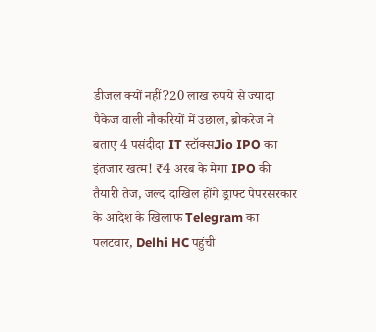डीजल क्यों नहीं?20 लाख रुपये से ज्यादा पैकेज वाली नौकरियों में उछाल, ब्रोकरेज ने बताए 4 पसंदीदा IT स्टॉक्सJio IPO का इंतजार खत्म! ₹4 अरब के मेगा IPO की तैयारी तेज, जल्द दाखिल होंगे ड्राफ्ट पेपरसरकार के आदेश के खिलाफ Telegram का पलटवार, Delhi HC पहुंची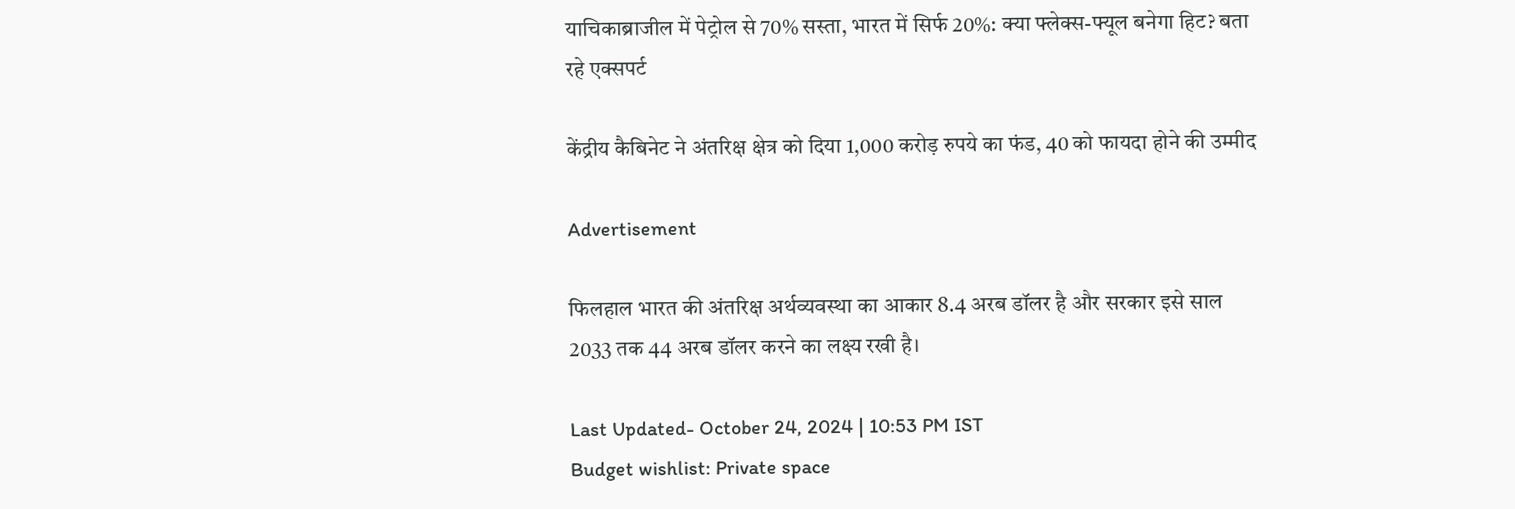याचिकाब्राजील में पेट्रोल से 70% सस्ता, भारत में सिर्फ 20%: क्या फ्लेक्स-फ्यूल बनेगा हिट? बता रहे एक्सपर्ट

केंद्रीय कैबिनेट ने अंतरिक्ष क्षेत्र को दिया 1,000 करोड़ रुपये का फंड, 40 को फायदा होने की उम्मीद

Advertisement

फिलहाल भारत की अंतरिक्ष अर्थव्यवस्था का आकार 8.4 अरब डॉलर है और सरकार इसे साल 2033 तक 44 अरब डॉलर करने का लक्ष्य रखी है।

Last Updated- October 24, 2024 | 10:53 PM IST
Budget wishlist: Private space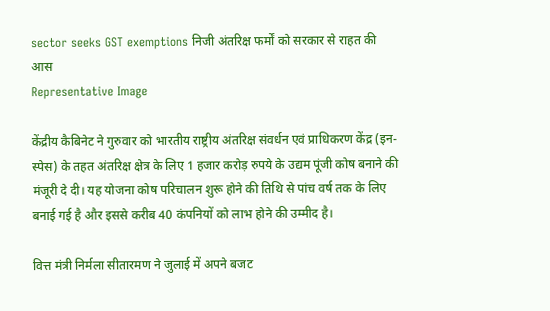sector seeks GST exemptions निजी अंतरिक्ष फर्मों को सरकार से राहत की आस
Representative Image

केंद्रीय कैबिनेट ने गुरुवार को भारतीय राष्ट्रीय अंतरिक्ष संवर्धन एवं प्राधिकरण केंद्र (इन-स्पेस) के तहत अंतरिक्ष क्षेत्र के लिए 1 हजार करोड़ रुपये के उद्यम पूंजी कोष बनाने की मंजूरी दे दी। यह योजना कोष परिचालन शुरू होने की तिथि से पांच वर्ष तक के लिए बनाई गई है और इससे करीब 40 कंपनियों को लाभ होने की उम्मीद है।

वित्त मंत्री निर्मला सीतारमण ने जुलाई में अपने बजट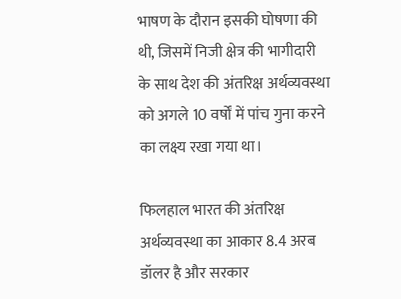भाषण के दौरान इसकी घोषणा की थी, जिसमें निजी क्षेत्र की भागीदारी के साथ देश की अंतरिक्ष अर्थव्यवस्था को अगले 10 वर्षों में पांच गुना करने का लक्ष्य रखा गया था।

फिलहाल भारत की अंतरिक्ष अर्थव्यवस्था का आकार 8.4 अरब डॉलर है और सरकार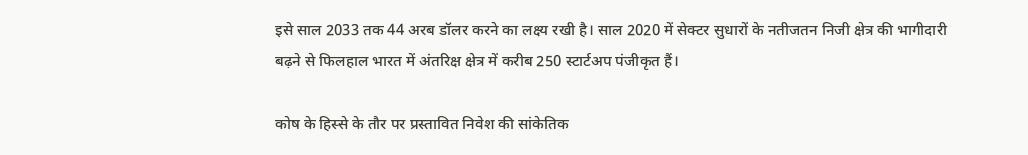इसे साल 2033 तक 44 अरब डॉलर करने का लक्ष्य रखी है। साल 2020 में सेक्टर सुधारों के नतीजतन निजी क्षेत्र की भागीदारी बढ़ने से फिलहाल भारत में अंतरिक्ष क्षेत्र में करीब 250 स्टार्टअप पंजीकृत हैं।

कोष के हिस्से के तौर पर प्रस्तावित निवेश की सांकेतिक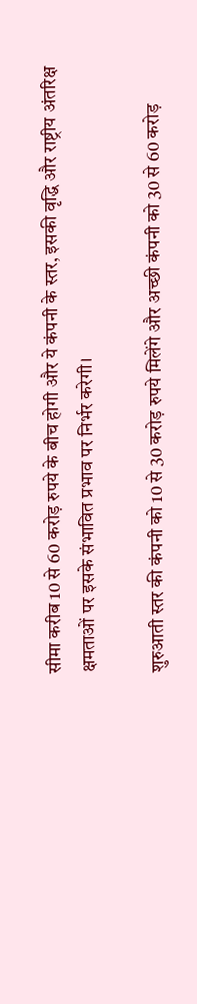सीमा करीब 10 से 60 करोड़ रुपये के बीच होगी और ये कंपनी के स्तर, इसकी वृद्धि और राष्ट्रीय अंतरिक्ष क्षमताओं पर इसके संभावित प्रभाव पर निर्भर करेगी।

शुरुआती स्तर की कंपनी को 10 से 30 करोड़ रुपये मिलेंगे और अच्छी कंपनी को 30 से 60 करोड़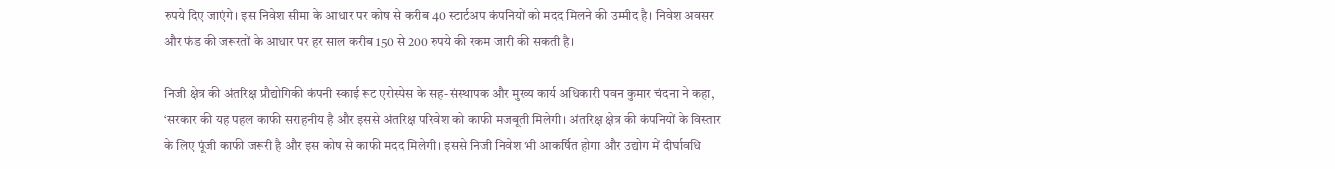रुपये दिए जाएंगे। इस निवेश सीमा के आधार पर कोष से करीब 40 स्टार्टअप कंपनियों को मदद मिलने की उम्मीद है। निवेश अवसर और फंड की जरूरतों के आधार पर हर साल करीब 150 से 200 रुपये की रकम जारी की सकती है।

निजी क्षेत्र की अंतरिक्ष प्रौद्योगिकी कंपनी स्काई रूट एरोस्पेस के सह-संस्थापक और मुख्य कार्य अधिकारी पवन कुमार चंदना ने कहा, ‘सरकार की यह पहल काफी सराहनीय है और इससे अंतरिक्ष परिवेश को काफी मजबूती मिलेगी। अंतरिक्ष क्षेत्र की कंपनियों के विस्तार के लिए पूंजी काफी जरूरी है और इस कोष से काफी मदद मिलेगी। इससे निजी निवेश भी आकर्षित होगा और उद्योग में दीर्घावधि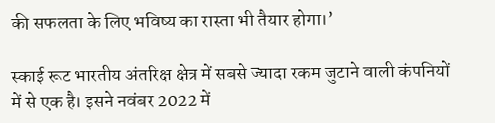की सफलता के लिए भविष्य का रास्ता भी तैयार होगा।’

स्काई रूट भारतीय अंतरिक्ष क्षेत्र में सबसे ज्यादा रकम जुटाने वाली कंपनियों में से एक है। इसने नवंबर 2022 में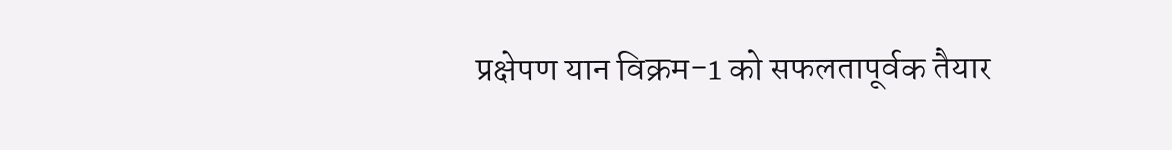प्रक्षेपण यान विक्रम-1 को सफलतापूर्वक तैयार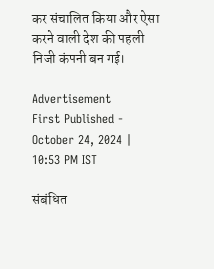कर संचालित किया और ऐसा करने वाली देश की पहली निजी कंपनी बन गई।

Advertisement
First Published - October 24, 2024 | 10:53 PM IST

संबंधित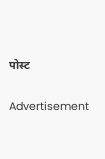पोस्ट

Advertisement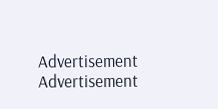Advertisement
Advertisement